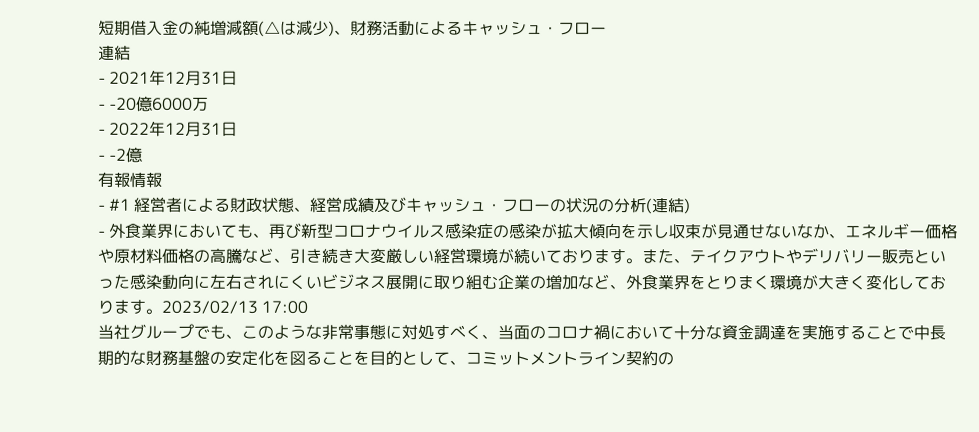短期借入金の純増減額(△は減少)、財務活動によるキャッシュ・フロー
連結
- 2021年12月31日
- -20億6000万
- 2022年12月31日
- -2億
有報情報
- #1 経営者による財政状態、経営成績及びキャッシュ・フローの状況の分析(連結)
- 外食業界においても、再び新型コロナウイルス感染症の感染が拡大傾向を示し収束が見通せないなか、エネルギー価格や原材料価格の高騰など、引き続き大変厳しい経営環境が続いております。また、テイクアウトやデリバリー販売といった感染動向に左右されにくいビジネス展開に取り組む企業の増加など、外食業界をとりまく環境が大きく変化しております。2023/02/13 17:00
当社グループでも、このような非常事態に対処すべく、当面のコロナ禍において十分な資金調達を実施することで中長期的な財務基盤の安定化を図ることを目的として、コミットメントライン契約の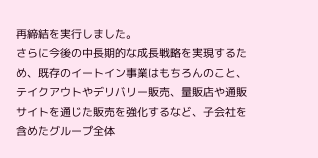再締結を実行しました。
さらに今後の中長期的な成長戦略を実現するため、既存のイートイン事業はもちろんのこと、テイクアウトやデリバリー販売、量販店や通販サイトを通じた販売を強化するなど、子会社を含めたグループ全体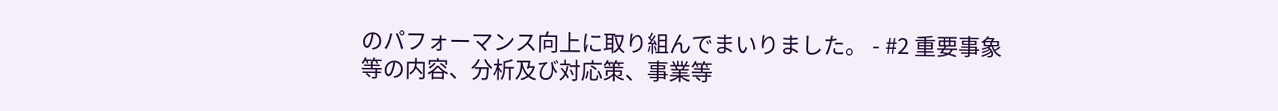のパフォーマンス向上に取り組んでまいりました。 - #2 重要事象等の内容、分析及び対応策、事業等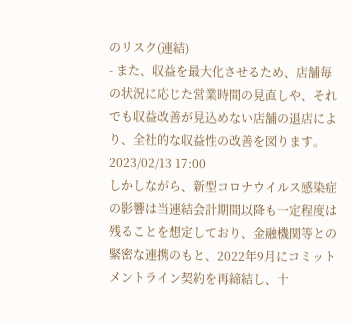のリスク(連結)
- また、収益を最大化させるため、店舗毎の状況に応じた営業時間の見直しや、それでも収益改善が見込めない店舗の退店により、全社的な収益性の改善を図ります。2023/02/13 17:00
しかしながら、新型コロナウイルス感染症の影響は当連結会計期間以降も一定程度は残ることを想定しており、金融機関等との緊密な連携のもと、2022年9月にコミットメントライン契約を再締結し、十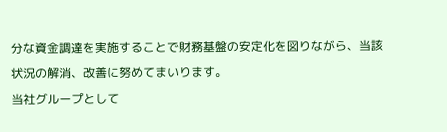分な資金調達を実施することで財務基盤の安定化を図りながら、当該状況の解消、改善に努めてまいります。
当社グループとして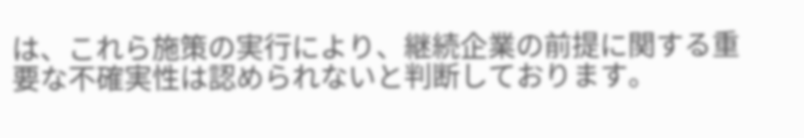は、これら施策の実行により、継続企業の前提に関する重要な不確実性は認められないと判断しております。